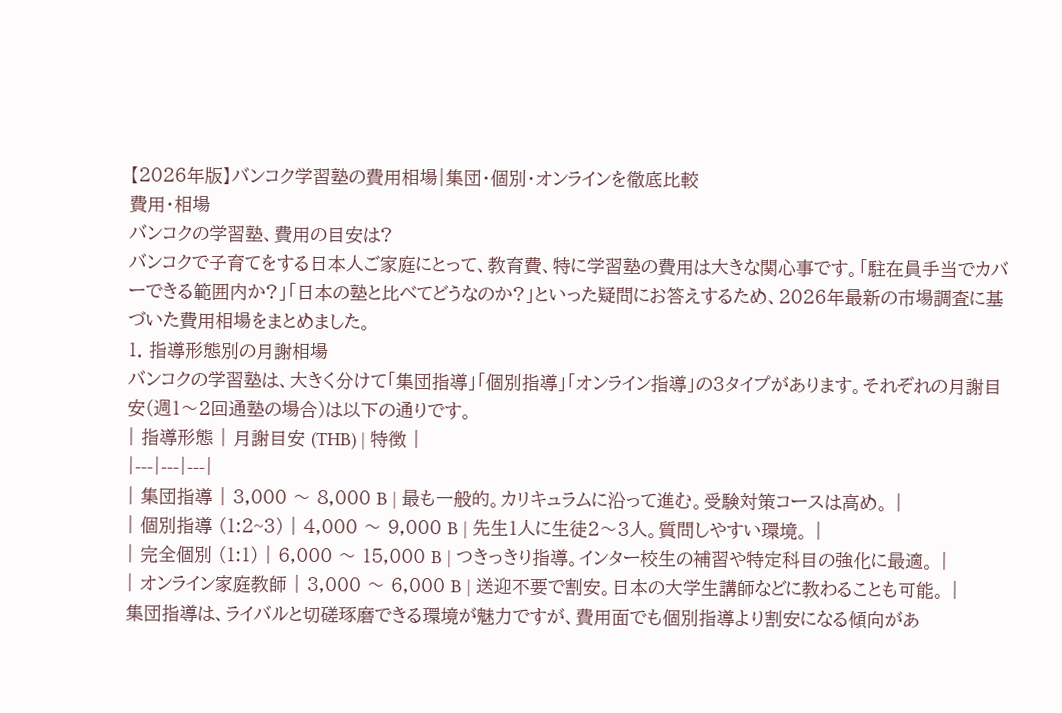【2026年版】バンコク学習塾の費用相場|集団・個別・オンラインを徹底比較
費用・相場
バンコクの学習塾、費用の目安は?
バンコクで子育てをする日本人ご家庭にとって、教育費、特に学習塾の費用は大きな関心事です。「駐在員手当でカバーできる範囲内か?」「日本の塾と比べてどうなのか?」といった疑問にお答えするため、2026年最新の市場調査に基づいた費用相場をまとめました。
1. 指導形態別の月謝相場
バンコクの学習塾は、大きく分けて「集団指導」「個別指導」「オンライン指導」の3タイプがあります。それぞれの月謝目安(週1〜2回通塾の場合)は以下の通りです。
| 指導形態 | 月謝目安 (THB) | 特徴 |
|---|---|---|
| 集団指導 | 3,000 〜 8,000 B | 最も一般的。カリキュラムに沿って進む。受験対策コースは高め。 |
| 個別指導 (1:2~3) | 4,000 〜 9,000 B | 先生1人に生徒2〜3人。質問しやすい環境。 |
| 完全個別 (1:1) | 6,000 〜 15,000 B | つきっきり指導。インター校生の補習や特定科目の強化に最適。 |
| オンライン家庭教師 | 3,000 〜 6,000 B | 送迎不要で割安。日本の大学生講師などに教わることも可能。 |
集団指導は、ライバルと切磋琢磨できる環境が魅力ですが、費用面でも個別指導より割安になる傾向があ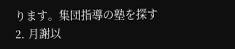ります。集団指導の塾を探す
2. 月謝以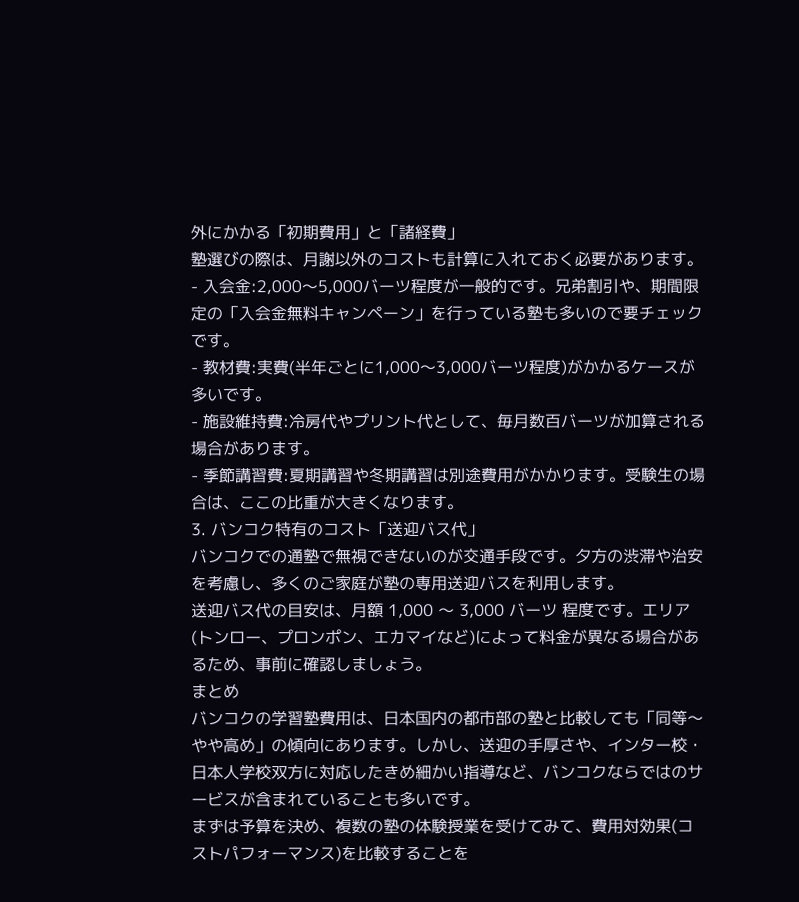外にかかる「初期費用」と「諸経費」
塾選びの際は、月謝以外のコストも計算に入れておく必要があります。
- 入会金:2,000〜5,000バーツ程度が一般的です。兄弟割引や、期間限定の「入会金無料キャンペーン」を行っている塾も多いので要チェックです。
- 教材費:実費(半年ごとに1,000〜3,000バーツ程度)がかかるケースが多いです。
- 施設維持費:冷房代やプリント代として、毎月数百バーツが加算される場合があります。
- 季節講習費:夏期講習や冬期講習は別途費用がかかります。受験生の場合は、ここの比重が大きくなります。
3. バンコク特有のコスト「送迎バス代」
バンコクでの通塾で無視できないのが交通手段です。夕方の渋滞や治安を考慮し、多くのご家庭が塾の専用送迎バスを利用します。
送迎バス代の目安は、月額 1,000 〜 3,000 バーツ 程度です。エリア(トンロー、プロンポン、エカマイなど)によって料金が異なる場合があるため、事前に確認しましょう。
まとめ
バンコクの学習塾費用は、日本国内の都市部の塾と比較しても「同等〜やや高め」の傾向にあります。しかし、送迎の手厚さや、インター校・日本人学校双方に対応したきめ細かい指導など、バンコクならではのサービスが含まれていることも多いです。
まずは予算を決め、複数の塾の体験授業を受けてみて、費用対効果(コストパフォーマンス)を比較することを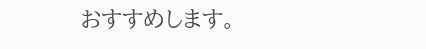おすすめします。